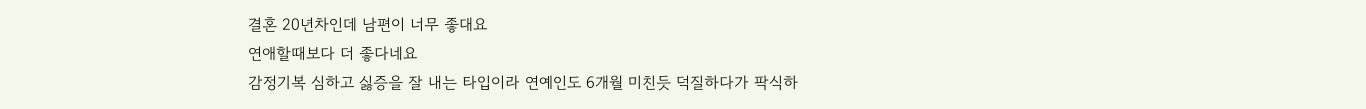결혼 20년차인데 남편이 너무 좋대요
연애할때보다 더 좋다네요
감정기복 심하고 싫증을 잘 내는 타입이라 연예인도 6개월 미친듯 덕질하다가 팍식하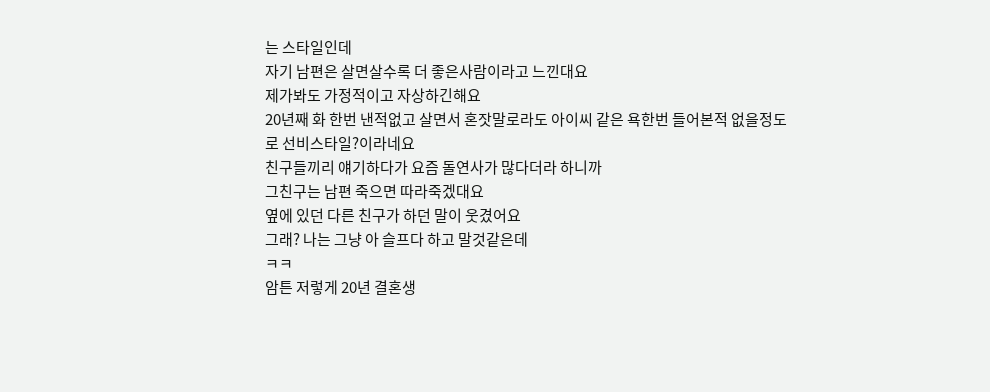는 스타일인데
자기 남편은 살면살수록 더 좋은사람이라고 느낀대요
제가봐도 가정적이고 자상하긴해요
20년째 화 한번 낸적없고 살면서 혼잣말로라도 아이씨 같은 욕한번 들어본적 없을정도로 선비스타일?이라네요
친구들끼리 얘기하다가 요즘 돌연사가 많다더라 하니까
그친구는 남편 죽으면 따라죽겠대요
옆에 있던 다른 친구가 하던 말이 웃겼어요
그래? 나는 그냥 아 슬프다 하고 말것같은데
ㅋㅋ
암튼 저렇게 20년 결혼생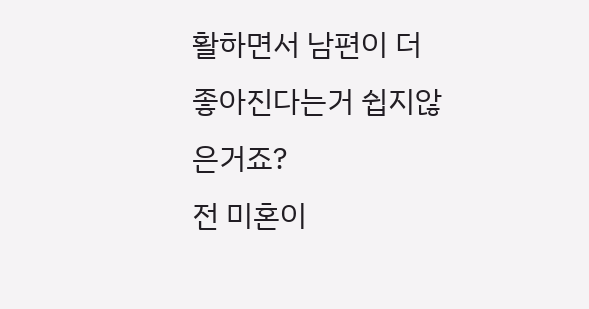활하면서 남편이 더 좋아진다는거 쉽지않은거죠?
전 미혼이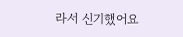라서 신기했어요